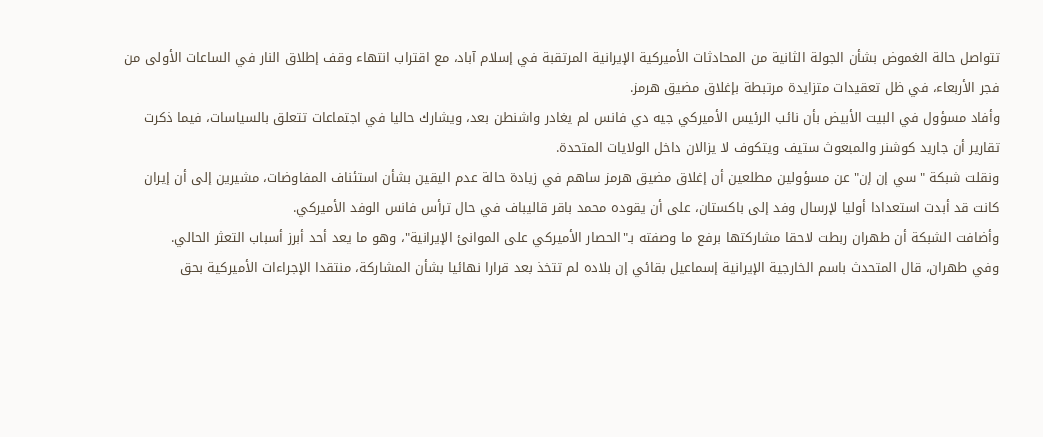تتواصل حالة الغموض بشأن الجولة الثانية من المحادثات الأميركية الإيرانية المرتقبة في إسلام آباد، مع اقتراب انتهاء وقف إطلاق النار في الساعات الأولى من فجر الأربعاء، في ظل تعقيدات متزايدة مرتبطة بإغلاق مضيق هرمز.
وأفاد مسؤول في البيت الأبيض بأن نائب الرئيس الأميركي جيه دي فانس لم يغادر واشنطن بعد، ويشارك حاليا في اجتماعات تتعلق بالسياسات، فيما ذكرت تقارير أن جاريد كوشنر والمبعوث ستيف ويتكوف لا يزالان داخل الولايات المتحدة.
ونقلت شبكة "سي إن إن" عن مسؤولين مطلعين أن إغلاق مضيق هرمز ساهم في زيادة حالة عدم اليقين بشأن استئناف المفاوضات، مشيرين إلى أن إيران كانت قد أبدت استعدادا أوليا لإرسال وفد إلى باكستان، على أن يقوده محمد باقر قاليباف في حال ترأس فانس الوفد الأميركي.
وأضافت الشبكة أن طهران ربطت لاحقا مشاركتها برفع ما وصفته بـ"الحصار الأميركي على الموانئ الإيرانية"، وهو ما يعد أحد أبرز أسباب التعثر الحالي.
وفي طهران، قال المتحدث باسم الخارجية الإيرانية إسماعيل بقائي إن بلاده لم تتخذ بعد قرارا نهائيا بشأن المشاركة، منتقدا الإجراءات الأميركية بحق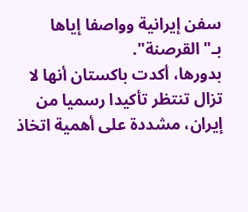سفن إيرانية وواصفا إياها بـ"القرصنة".
بدورها، أكدت باكستان أنها لا تزال تنتظر تأكيدا رسميا من إيران، مشددة على أهمية اتخاذ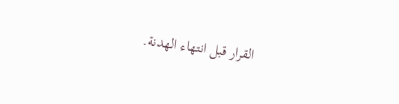القرار قبل انتهاء الهدنة.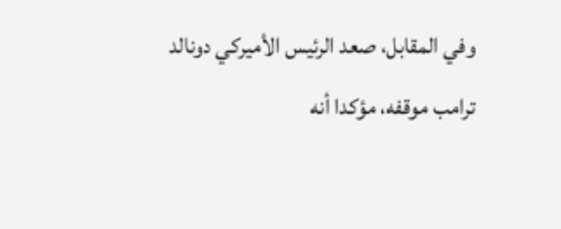وفي المقابل، صعد الرئيس الأميركي دونالد ترامب موقفه، مؤكدا أنه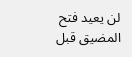لن يعيد فتح المضيق قبل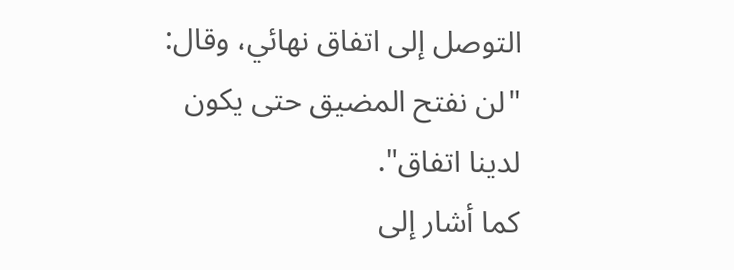التوصل إلى اتفاق نهائي، وقال: "لن نفتح المضيق حتى يكون لدينا اتفاق".
كما أشار إلى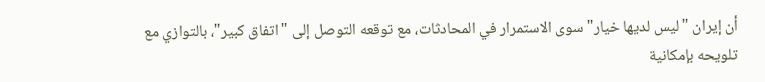أن إيران "ليس لديها خيار" سوى الاستمرار في المحادثات، مع توقعه التوصل إلى "اتفاق كبير"، بالتوازي مع تلويحه بإمكانية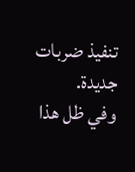تنفيذ ضربات جديدة.
وفي ظل هذا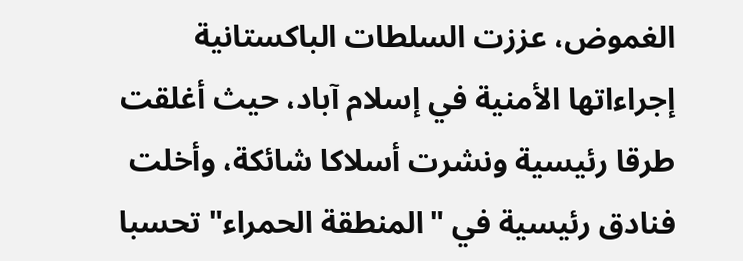الغموض، عززت السلطات الباكستانية إجراءاتها الأمنية في إسلام آباد، حيث أغلقت طرقا رئيسية ونشرت أسلاكا شائكة، وأخلت فنادق رئيسية في "المنطقة الحمراء" تحسبا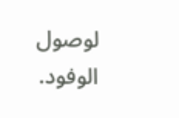لوصول الوفود.